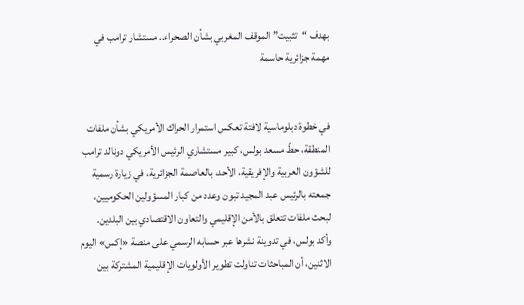بهدف “تثبيت” الموقف المغربي بشأن الصحراء.. مستشار ترامب في مهمة جزائرية حاسمة


في خطوة دبلوماسية لافتة تعكس استمرار الحراك الأمريكي بشأن ملفات المنطقة، حطّ مسعد بولس، كبير مستشاري الرئيس الأمريكي دونالد ترامب للشؤون العربية والإفريقية، الأحد، بالعاصمة الجزائرية، في زيارة رسمية جمعته بالرئيس عبد المجيد تبون وعدد من كبار المسؤولين الحكوميين، لبحث ملفات تتعلق بالأمن الإقليمي والتعاون الاقتصادي بين البلدين.
وأكد بولس، في تدوينة نشرها عبر حسابه الرسمي على منصة «إكس» اليوم الاثنين، أن المباحثات تناولت تطوير الأولويات الإقليمية المشتركة بين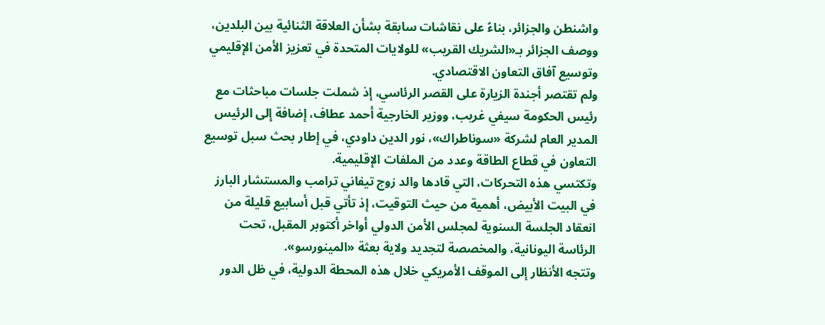واشنطن والجزائر، بناءً على نقاشات سابقة بشأن العلاقة الثنائية بين البلدين، ووصف الجزائر بـ«الشريك القريب» للولايات المتحدة في تعزيز الأمن الإقليمي وتوسيع آفاق التعاون الاقتصادي.
ولم تقتصر أجندة الزيارة على القصر الرئاسي، إذ شملت جلسات مباحثات مع رئيس الحكومة سيفي غريب، ووزير الخارجية أحمد عطاف، إضافة إلى الرئيس المدير العام لشركة «سوناطراك»، نور الدين داودي، في إطار بحث سبل توسيع التعاون في قطاع الطاقة وعدد من الملفات الإقليمية.
وتكتسي هذه التحركات، التي قادها والد زوج تيفاني ترامب والمستشار البارز في البيت الأبيض، أهمية من حيث التوقيت، إذ تأتي قبل أسابيع قليلة من انعقاد الجلسة السنوية لمجلس الأمن الدولي أواخر أكتوبر المقبل، تحت الرئاسة اليونانية، والمخصصة لتجديد ولاية بعثة «المينورسو».
وتتجه الأنظار إلى الموقف الأمريكي خلال هذه المحطة الدولية، في ظل الدور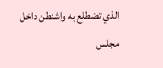الذي تضطلع به واشنطن داخل مجلس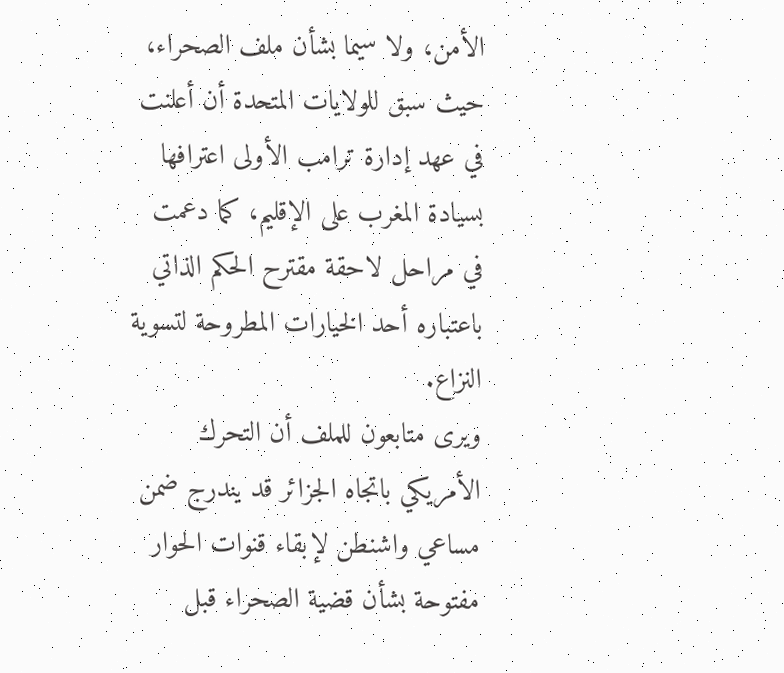الأمن، ولا سيما بشأن ملف الصحراء، حيث سبق للولايات المتحدة أن أعلنت في عهد إدارة ترامب الأولى اعترافها بسيادة المغرب على الإقليم، كما دعمت في مراحل لاحقة مقترح الحكم الذاتي باعتباره أحد الخيارات المطروحة لتسوية النزاع.
ويرى متابعون للملف أن التحرك الأمريكي باتجاه الجزائر قد يندرج ضمن مساعي واشنطن لإبقاء قنوات الحوار مفتوحة بشأن قضية الصحراء قبل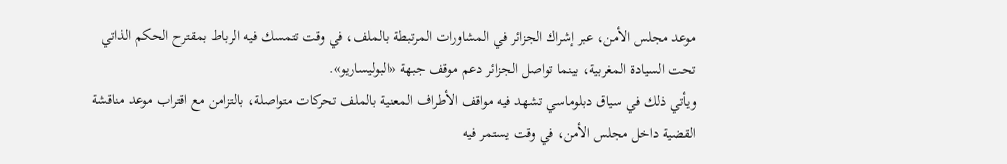موعد مجلس الأمن، عبر إشراك الجزائر في المشاورات المرتبطة بالملف، في وقت تتمسك فيه الرباط بمقترح الحكم الذاتي تحت السيادة المغربية، بينما تواصل الجزائر دعم موقف جبهة «البوليساريو».
ويأتي ذلك في سياق دبلوماسي تشهد فيه مواقف الأطراف المعنية بالملف تحركات متواصلة، بالتزامن مع اقتراب موعد مناقشة القضية داخل مجلس الأمن، في وقت يستمر فيه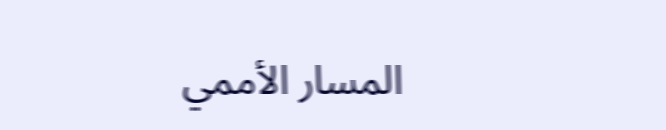المسار الأممي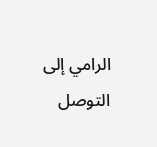الرامي إلى التوصل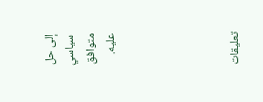إلى حل سياسي متوافق عليه.





تعليقات